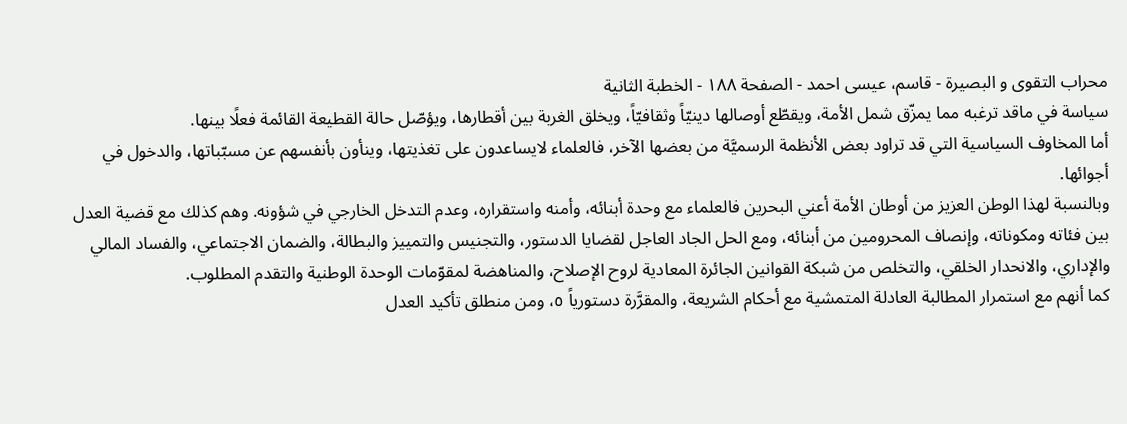محراب التقوى و البصيرة - قاسم، عيسى احمد - الصفحة ١٨٨ - الخطبة الثانية
سياسة في ماقد ترغبه مما يمزّق شمل الأمة، ويقطّع أوصالها دينيّاً وثقافيّاً، ويخلق الغربة بين أقطارها، ويؤصّل حالة القطيعة القائمة فعلًا بينها.
أما المخاوف السياسية التي قد تراود بعض الأنظمة الرسميَّة من بعضها الآخر، فالعلماء لايساعدون على تغذيتها، وينأون بأنفسهم عن مسبّباتها، والدخول في أجوائها.
وبالنسبة لهذا الوطن العزيز من أوطان الأمة أعني البحرين فالعلماء مع وحدة أبنائه، وأمنه واستقراره، وعدم التدخل الخارجي في شؤونه. وهم كذلك مع قضية العدل بين فئاته ومكوناته، وإنصاف المحرومين من أبنائه، ومع الحل الجاد العاجل لقضايا الدستور، والتجنيس والتمييز والبطالة، والضمان الاجتماعي، والفساد المالي والإداري، والانحدار الخلقي، والتخلص من شبكة القوانين الجائرة المعادية لروح الإصلاح، والمناهضة لمقوّمات الوحدة الوطنية والتقدم المطلوب.
كما أنهم مع استمرار المطالبة العادلة المتمشية مع أحكام الشريعة، والمقرَّرة دستورياً ٥، ومن منطلق تأكيد العدل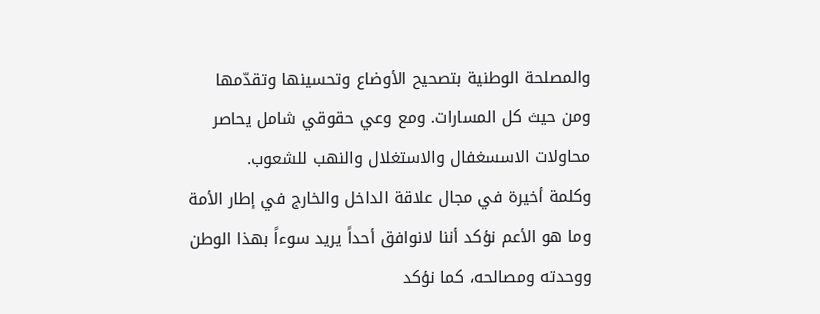والمصلحة الوطنية بتصحيح الأوضاع وتحسينها وتقدّمها ومن حيث كل المسارات. ومع وعي حقوقي شامل يحاصر محاولات الاسسغفال والاستغلال والنهب للشعوب.
وكلمة أخيرة في مجال علاقة الداخل والخارج في إطار الأمة وما هو الأعم نؤكد أننا لانوافق أحداً يريد سوءاً بهذا الوطن ووحدته ومصالحه، كما نؤكد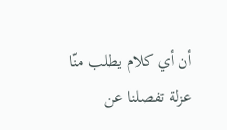أن أي كلام يطلب منّا عزلة تفصلنا عن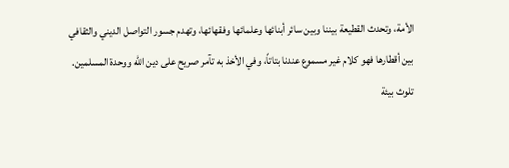الأمة، وتحدث القطيعة بيننا وبين سائر أبنائها وعلمائها وفقهائها، وتهدم جسور التواصل الديني والثقافي بين أقطارها فهو كلام غير مسموع عندنا بتاتاً، وفي الأخذ به تآمر صريح على دين الله ووحدة المسلمين.
تلوث بيئة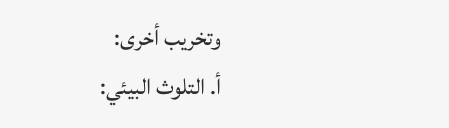وتخريب أخرى:
أ. التلوث البيئي: